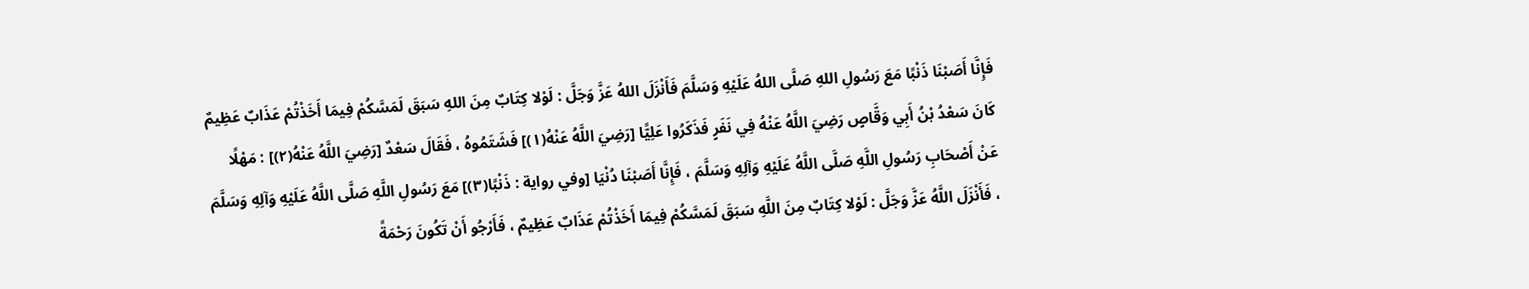فَإِنَّا أَصَبْنَا ذَنْبًا مَعَ رَسُولِ اللهِ صَلَّى اللهُ عَلَيْهِ وَسَلَّمَ فَأَنْزَلَ اللهُ عَزَّ وَجَلَّ : لَوْلا كِتَابٌ مِنَ اللهِ سَبَقَ لَمَسَّكُمْ فِيمَا أَخَذْتُمْ عَذَابٌ عَظِيمٌ
كَانَ سَعْدُ بْنُ أَبِي وَقَّاصٍ رَضِيَ اللَّهُ عَنْهُ فِي نَفَرٍ فَذَكَرُوا عَلِيًّا [رَضِيَ اللَّهُ عَنْهُ(١)] فَشَتَمُوهُ ، فَقَالَ سَعْدٌ [رَضِيَ اللَّهُ عَنْهُ(٢)] : مَهْلًا عَنْ أَصْحَابِ رَسُولِ اللَّهِ صَلَّى اللَّهُ عَلَيْهِ وَآلِهِ وَسَلَّمَ ، فَإِنَّا أَصَبْنَا دُنْيَا [وفي رواية : ذَنْبًا(٣)] مَعَ رَسُولِ اللَّهِ صَلَّى اللَّهُ عَلَيْهِ وَآلِهِ وَسَلَّمَ ، فَأَنْزَلَ اللَّهُ عَزَّ وَجَلَّ : لَوْلا كِتَابٌ مِنَ اللَّهِ سَبَقَ لَمَسَّكُمْ فِيمَا أَخَذْتُمْ عَذَابٌ عَظِيمٌ ، فَأَرْجُو أَنْ تَكُونَ رَحْمَةً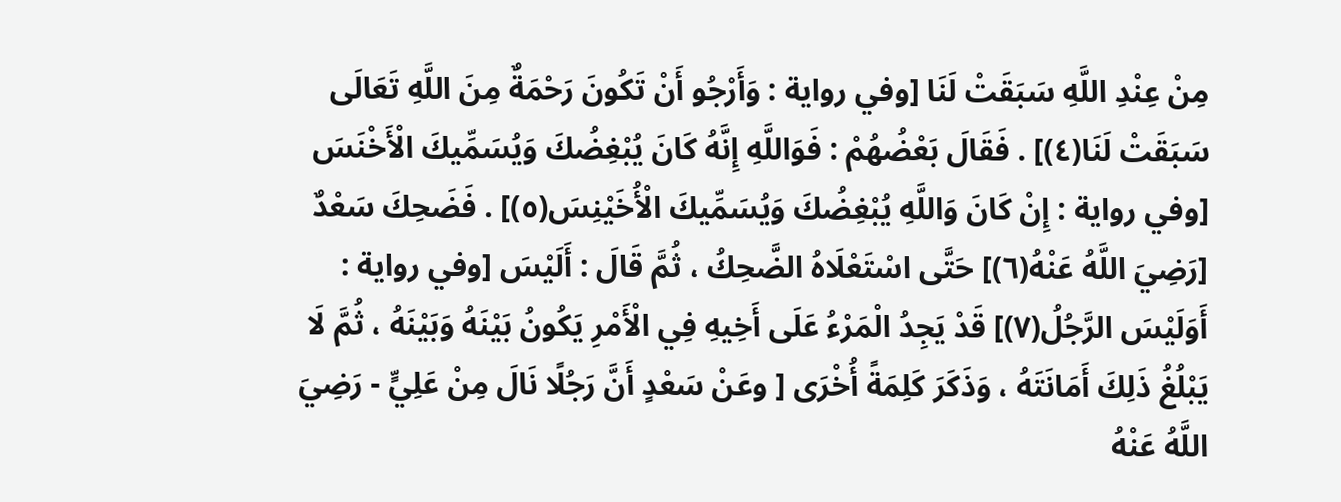مِنْ عِنْدِ اللَّهِ سَبَقَتْ لَنَا [وفي رواية : وَأَرْجُو أَنْ تَكُونَ رَحْمَةٌ مِنَ اللَّهِ تَعَالَى سَبَقَتْ لَنَا(٤)] . فَقَالَ بَعْضُهُمْ : فَوَاللَّهِ إِنَّهُ كَانَ يُبْغِضُكَ وَيُسَمِّيكَ الْأَخْنَسَ [وفي رواية : إِنْ كَانَ وَاللَّهِ يُبْغِضُكَ وَيُسَمِّيكَ الْأُخَيْنِسَ(٥)] . فَضَحِكَ سَعْدٌ [رَضِيَ اللَّهُ عَنْهُ(٦)] حَتَّى اسْتَعْلَاهُ الضَّحِكُ ، ثُمَّ قَالَ : أَلَيْسَ [وفي رواية : أَوَلَيْسَ الرَّجُلُ(٧)] قَدْ يَجِدُ الْمَرْءُ عَلَى أَخِيهِ فِي الْأَمْرِ يَكُونُ بَيْنَهُ وَبَيْنَهُ ، ثُمَّ لَا يَبْلُغُ ذَلِكَ أَمَانَتَهُ ، وَذَكَرَ كَلِمَةً أُخْرَى [ وعَنْ سَعْدٍ أَنَّ رَجُلًا نَالَ مِنْ عَلِيٍّ - رَضِيَ اللَّهُ عَنْهُ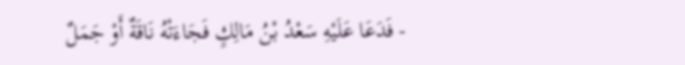- فَدَعَا عَلَيْهِ سَعْدُ بْنُ مَالِكٍ فَجَاءَتْهُ نَاقَةٌ أَوْ جَمَلٌ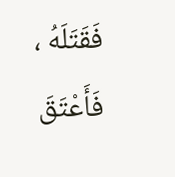فَقَتَلَهُ ، فَأَعْتَقَ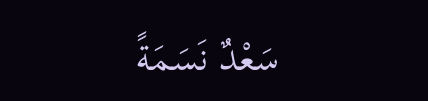سَعْدٌ نَسَمَةً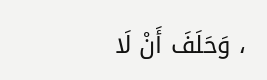، وَحَلَفَ أَنْ لَا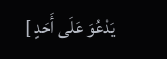يَدْعُوَ عَلَى أَحَدٍ ]